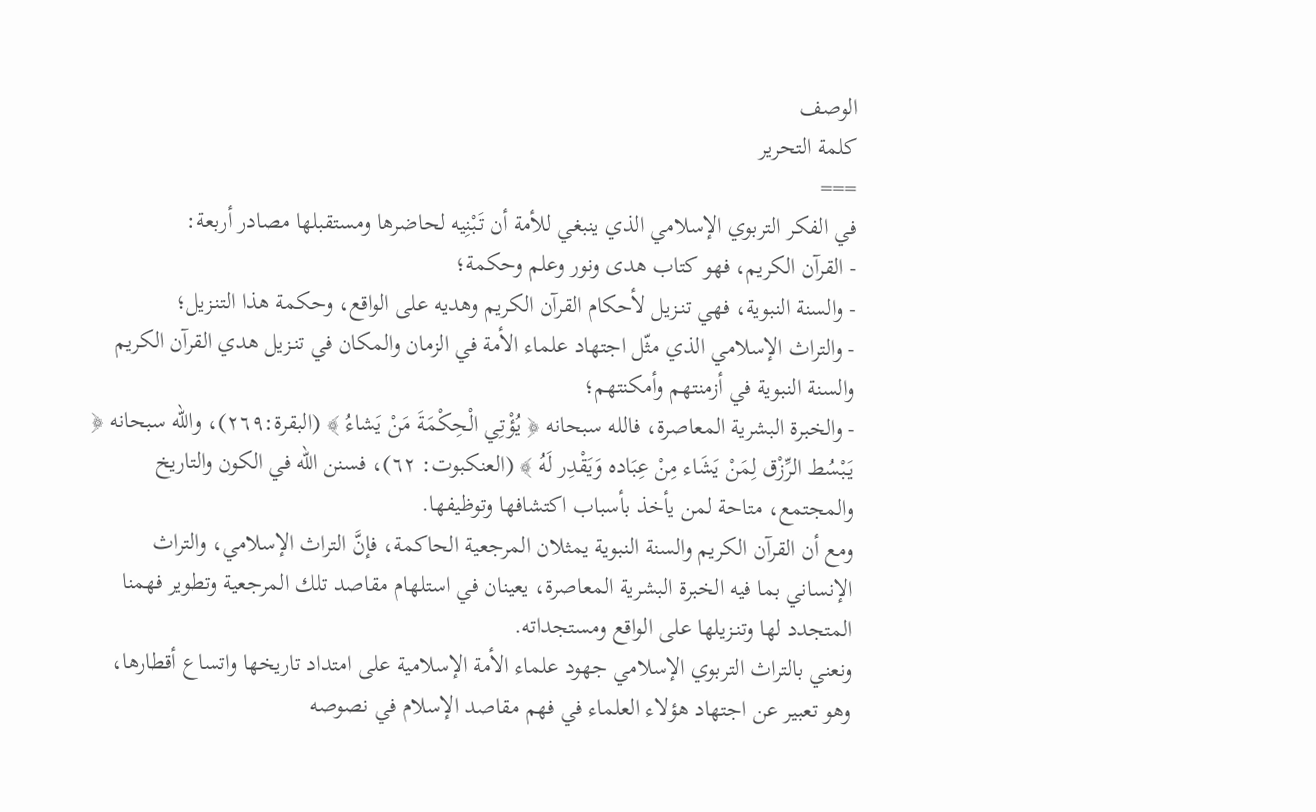الوصف
كلمة التحرير
===
في الفكر التربوي الإسلامي الذي ينبغي للأمة أن تَبْنِيه لحاضرها ومستقبلها مصادر أربعة:
- القرآن الكريم، فهو كتاب هدى ونور وعلم وحكمة؛
- والسنة النبوية، فهي تنـزيل لأحكام القرآن الكريم وهديه على الواقع، وحكمة هذا التنـزيل؛
- والتراث الإسلامي الذي مثّل اجتهاد علماء الأمة في الزمان والمكان في تنـزيل هدي القرآن الكريم والسنة النبوية في أزمنتهم وأمكنتهم؛
- والخبرة البشرية المعاصرة، فالله سبحانه ﴿ يُؤْتِي الْحِكْمَةَ مَنْ يَشاءُ ﴾ (البقرة:٢٦٩)، والله سبحانه ﴿ يَبْسُط الرِّزْق لِمَنْ يَشَاء مِنْ عِبَاده وَيَقْدِر لَهُ ﴾ (العنكبوت: ٦٢)، فسنن الله في الكون والتاريخ والمجتمع، متاحة لمن يأخذ بأسباب اكتشافها وتوظيفها.
ومع أن القرآن الكريم والسنة النبوية يمثلان المرجعية الحاكمة، فإنَّ التراث الإسلامي، والتراث الإنساني بما فيه الخبرة البشرية المعاصرة، يعينان في استلهام مقاصد تلك المرجعية وتطوير فهمنا المتجدد لها وتنـزيلها على الواقع ومستجداته.
ونعني بالتراث التربوي الإسلامي جهود علماء الأمة الإسلامية على امتداد تاريخها واتساع أقطارها، وهو تعبير عن اجتهاد هؤلاء العلماء في فهم مقاصد الإسلام في نصوصه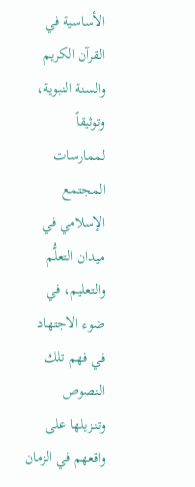الأساسية في القرآن الكريم والسنة النبوية، وتوثيقاً لممارسات المجتمع الإسلامي في ميدان التعلُّم والتعليم، في ضوء الاجتهاد في فهم تلك النصوص وتنـزيلها على واقعهم في الزمان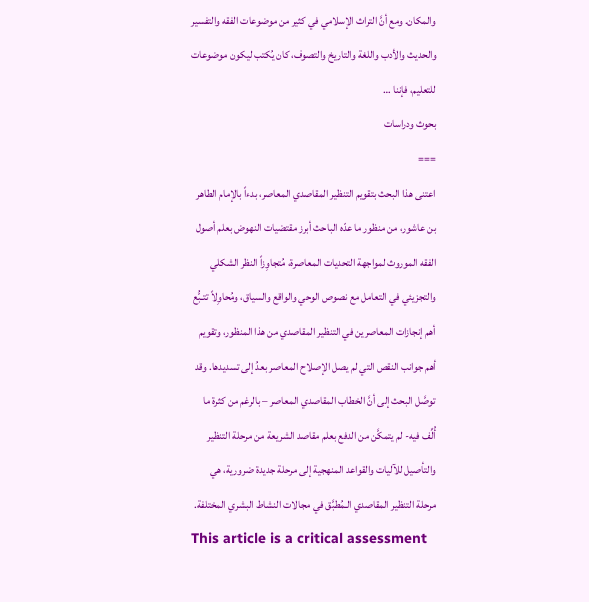والمكان. ومع أنَّ التراث الإسلامي في كثير من موضوعات الفقه والتفسير والحديث والأدب واللغة والتاريخ والتصوف، كان يُكتب ليكون موضوعات للتعليم، فإننا …
بحوث ودراسات
===
اعتنى هذا البحث بتقويم التنظير المقاصدي المعاصر، بدءاً بالإمام الطاهر بن عاشور، من منظور ما عدّه الباحث أبرز مقتضيات النهوض بعلم أصول الفقه الموروث لمواجهة التحديات المعاصرة، مُتجاوِزاً النظر الشكلي والتجزيئي في التعامل مع نصوص الوحي والواقع والسياق، ومُحاوِلاً تتـبُّع أهم إنجازات المعاصرين في التنظير المقاصدي من هذا المنظور، وتقويم أهم جوانب النقص التي لم يصل الإصلاح المعاصر بعدُ إلى تسديدها. وقد توصَّل البحث إلى أنَّ الخطاب المقاصدي المعاصر – بالرغم من كثرة ما أُلِّف فيه- لم يتمكَّن من الدفع بعلم مقاصد الشريعة من مرحلة التنظير والتأصيل للآليات والقواعد المنهجية إلى مرحلة جديدة ضرورية، هي مرحلة التنظير المقاصدي الـمُطبَّق في مجالات النشاط البشري المختلفة.
This article is a critical assessment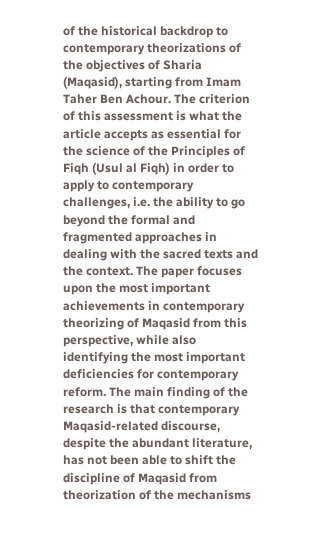of the historical backdrop to contemporary theorizations of the objectives of Sharia (Maqasid), starting from Imam Taher Ben Achour. The criterion of this assessment is what the article accepts as essential for the science of the Principles of Fiqh (Usul al Fiqh) in order to apply to contemporary challenges, i.e. the ability to go beyond the formal and fragmented approaches in dealing with the sacred texts and the context. The paper focuses upon the most important achievements in contemporary theorizing of Maqasid from this perspective, while also identifying the most important deficiencies for contemporary reform. The main finding of the research is that contemporary Maqasid-related discourse, despite the abundant literature, has not been able to shift the discipline of Maqasid from theorization of the mechanisms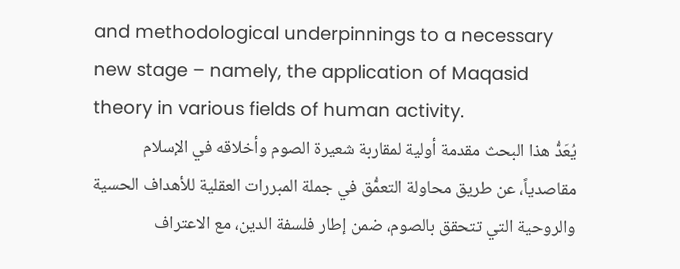and methodological underpinnings to a necessary new stage – namely, the application of Maqasid theory in various fields of human activity.
يُعَدُّ هذا البحث مقدمة أولية لمقاربة شعيرة الصوم وأخلاقه في الإسلام مقاصدياً، عن طريق محاولة التعمُّق في جملة المبررات العقلية للأهداف الحسية والروحية التي تتحقق بالصوم، ضمن إطار فلسفة الدين، مع الاعتراف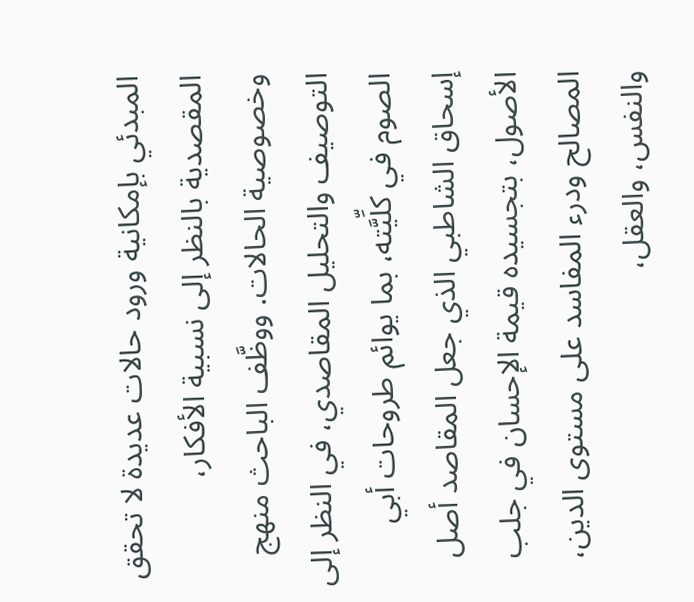المبدئي بإمكانية ورود حالات عديدة لا تحقق المقصدية بالنظر إلى نسبية الأفكار، وخصوصية الحالات. ووظَّف الباحث منهج التوصيف والتحليل المقاصدي، في النظر إلى الصوم في كلِّيَّته، بما يوائم طروحات أبي إسحاق الشاطبي الذي جعل المقاصد أصل الأصول، بتجسيده قيمة الإحسان في جلب المصالح ودرء المفاسد على مستوى الدين، والنفس، والعقل،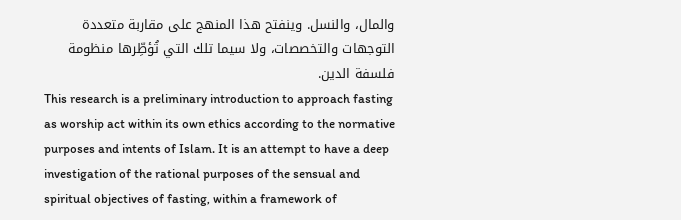والمال، والنسل. وينفتح هذا المنهج على مقاربة متعددة التوجهات والتخصصات، ولا سيما تلك التي تُؤطِّرها منظومة فلسفة الدين.
This research is a preliminary introduction to approach fasting as worship act within its own ethics according to the normative purposes and intents of Islam. It is an attempt to have a deep investigation of the rational purposes of the sensual and spiritual objectives of fasting, within a framework of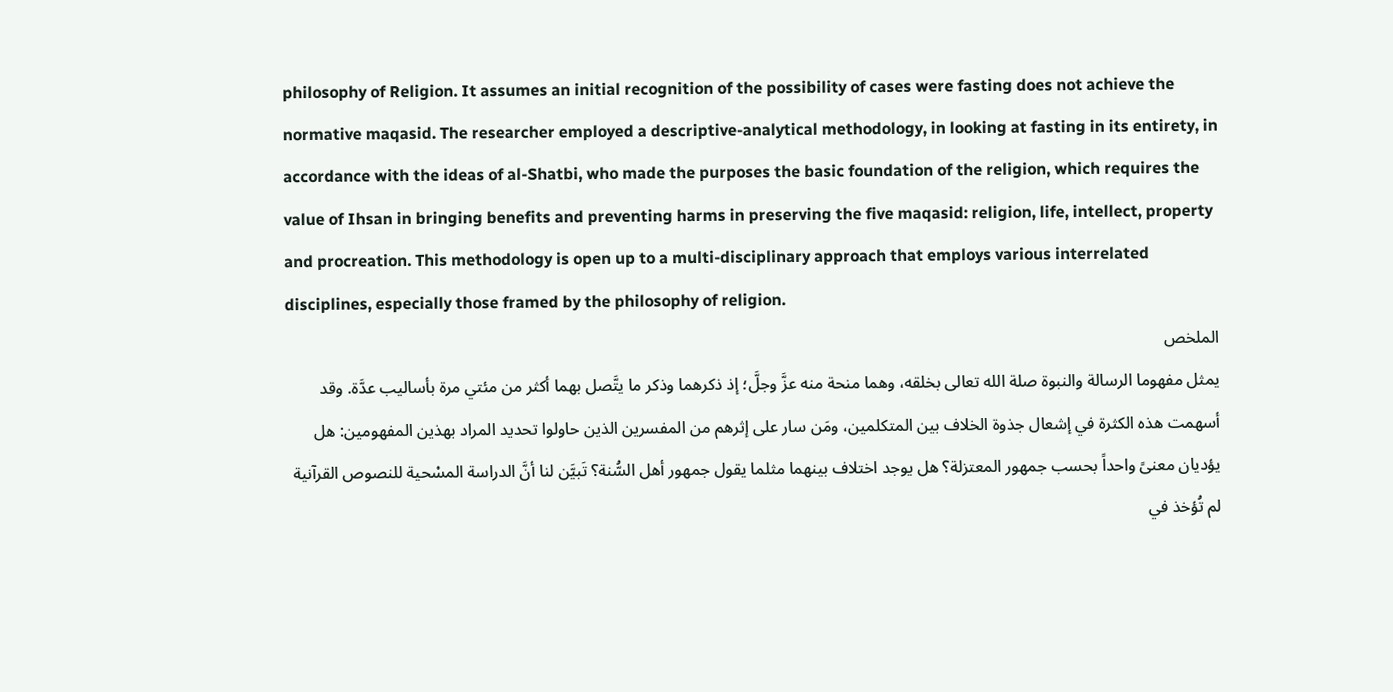philosophy of Religion. It assumes an initial recognition of the possibility of cases were fasting does not achieve the normative maqasid. The researcher employed a descriptive-analytical methodology, in looking at fasting in its entirety, in accordance with the ideas of al-Shatbi, who made the purposes the basic foundation of the religion, which requires the value of Ihsan in bringing benefits and preventing harms in preserving the five maqasid: religion, life, intellect, property and procreation. This methodology is open up to a multi-disciplinary approach that employs various interrelated disciplines, especially those framed by the philosophy of religion.
الملخص
يمثل مفهوما الرسالة والنبوة صلة الله تعالى بخلقه، وهما منحة منه عزَّ وجلَّ؛ إذ ذكرهما وذكر ما يتَّصل بهما أكثر من مئتي مرة بأساليب عدَّة. وقد أسهمت هذه الكثرة في إشعال جذوة الخلاف بين المتكلمين، ومَن سار على إثرهم من المفسرين الذين حاولوا تحديد المراد بهذين المفهومين: هل يؤديان معنىً واحداً بحسب جمهور المعتزلة؟ هل يوجد اختلاف بينهما مثلما يقول جمهور أهل السُّنة؟ تَبيَّن لنا أنَّ الدراسة المسْحية للنصوص القرآنية لم تُؤخذ في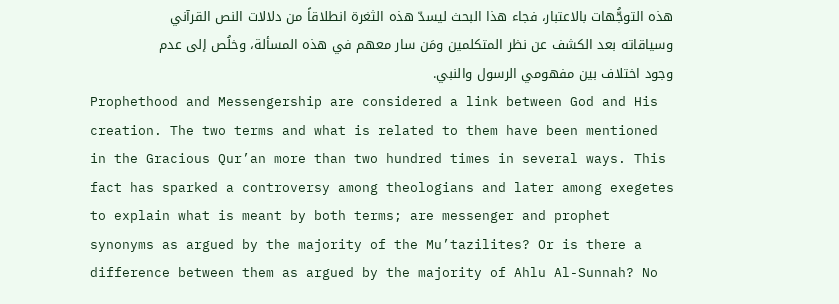هذه التوجُّهات بالاعتبار، فجاء هذا البحث ليسدّ هذه الثغرة انطلاقاً من دلالات النص القرآني وسياقاته بعد الكشف عن نظر المتكلمين ومَن سار معهم في هذه المسألة، وخلُص إلى عدم وجود اختلاف بين مفهومي الرسول والنبي.
Prophethood and Messengership are considered a link between God and His creation. The two terms and what is related to them have been mentioned in the Gracious Qur’an more than two hundred times in several ways. This fact has sparked a controversy among theologians and later among exegetes to explain what is meant by both terms; are messenger and prophet synonyms as argued by the majority of the Mu’tazilites? Or is there a difference between them as argued by the majority of Ahlu Al-Sunnah? No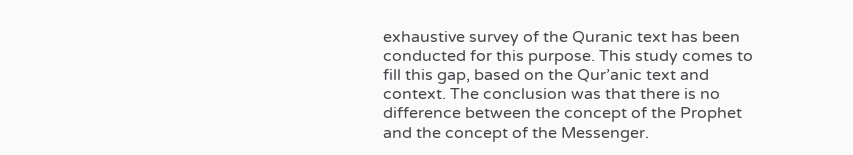exhaustive survey of the Quranic text has been conducted for this purpose. This study comes to fill this gap, based on the Qur’anic text and context. The conclusion was that there is no difference between the concept of the Prophet and the concept of the Messenger.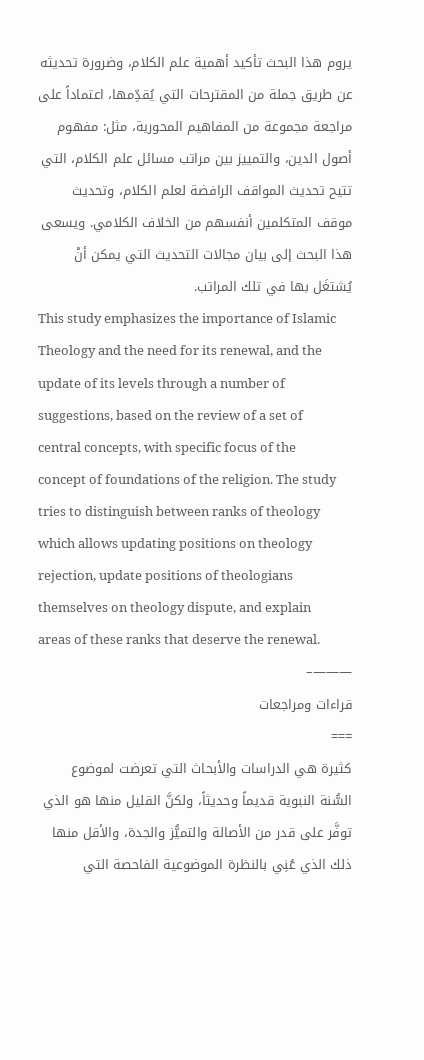يروم هذا البحث تأكيد أهمية علم الكلام، وضرورة تحديثه عن طريق جملة من المقترحات التي يُقدِّمها، اعتماداً على مراجعة مجموعة من المفاهيم المحورية، مثل: مفهوم أصول الدين، والتمييز بين مراتب مسائل علم الكلام، التي تتيح تحديث المواقف الرافضة لعلم الكلام، وتحديث موقف المتكلمين أنفسهم من الخلاف الكلامي. ويسعى هذا البحث إلى بيان مجالات التحديث التي يمكن أنْ يُشتغَل بها في تلك المراتب.
This study emphasizes the importance of Islamic Theology and the need for its renewal, and the update of its levels through a number of suggestions, based on the review of a set of central concepts, with specific focus of the concept of foundations of the religion. The study tries to distinguish between ranks of theology which allows updating positions on theology rejection, update positions of theologians themselves on theology dispute, and explain areas of these ranks that deserve the renewal.
———–
قراءات ومراجعات
===
كثيرة هي الدراسات والأبحاث التي تعرضت لموضوع السُّنة النبوية قديماً وحديثاً، ولكنَّ القليل منها هو الذي توفَّر على قدر من الأصالة والتميُّز والجدة، والأقل منها ذلك الذي عُنِي بالنظرة الموضوعية الفاحصة التي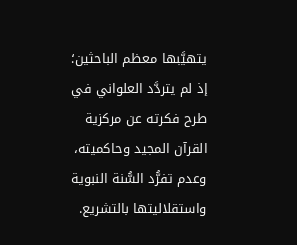يتهيَّبها معظم الباحثين؛ إذ لم يتردَّد العلواني في طرح فكرته عن مركزية القرآن المجيد وحاكميته، وعدم تفرُّد السُّنة النبوية واستقلاليتها بالتشريع.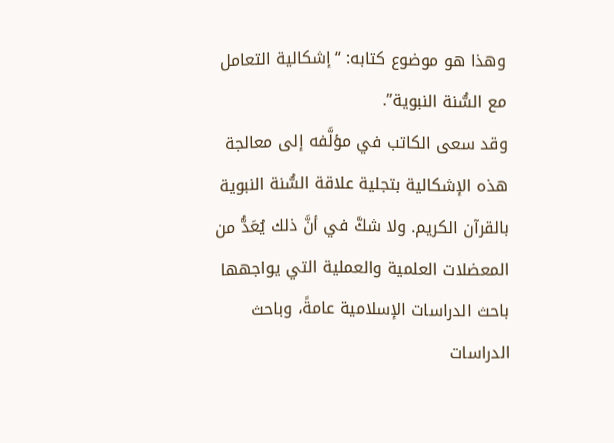وهذا هو موضوع كتابه: “إشكالية التعامل مع السُّنة النبوية”.
وقد سعى الكاتب في مؤلَّفه إلى معالجة هذه الإشكالية بتجلية علاقة السُّنة النبوية بالقرآن الكريم. ولا شكَّ في أنَّ ذلك يُعَدُّ من المعضلات العلمية والعملية التي يواجهها باحث الدراسات الإسلامية عامةً، وباحث الدراسات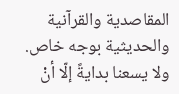المقاصدية والقرآنية والحديثية بوجه خاص. ولا يسعنا بدايةً إلّا أنْ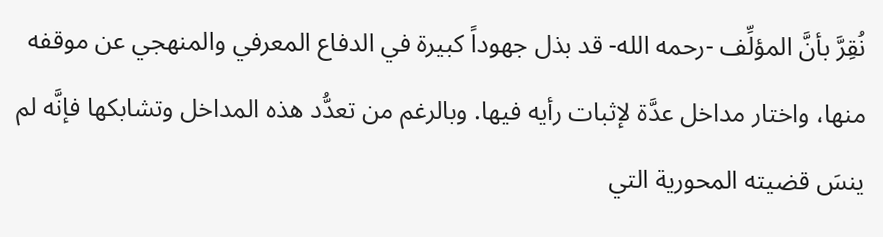نُقِرَّ بأنَّ المؤلِّف -رحمه الله- قد بذل جهوداً كبيرة في الدفاع المعرفي والمنهجي عن موقفه منها، واختار مداخل عدَّة لإثبات رأيه فيها. وبالرغم من تعدُّد هذه المداخل وتشابكها فإنَّه لم ينسَ قضيته المحورية التي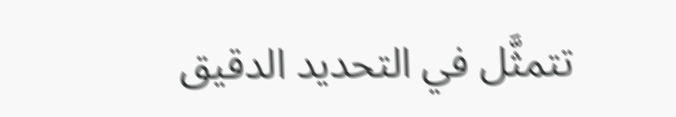تتمثَّل في التحديد الدقيق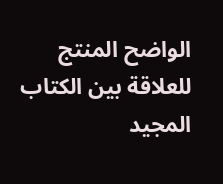الواضح المنتج للعلاقة بين الكتاب المجيد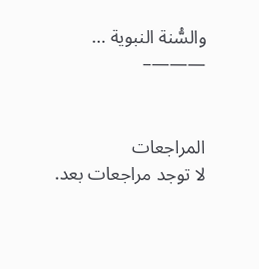والسُّنة النبوية …
———–


المراجعات
لا توجد مراجعات بعد.